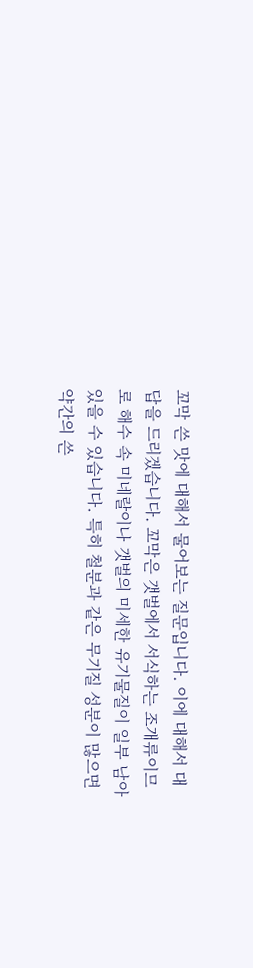꼬막 쓴 맛에 대해서 물어보는 질문입니다. 이에 대해서 대답을 드리겠습니다. 꼬막은 갯벌에서 서식하는 조개류이므로 해수 속 미네랄이나 갯벌의 미세한 유기물질이 일부 남아 있을 수 있습니다. 특히 철분과 같은 무기질 성분이 많으면 약간의 쓴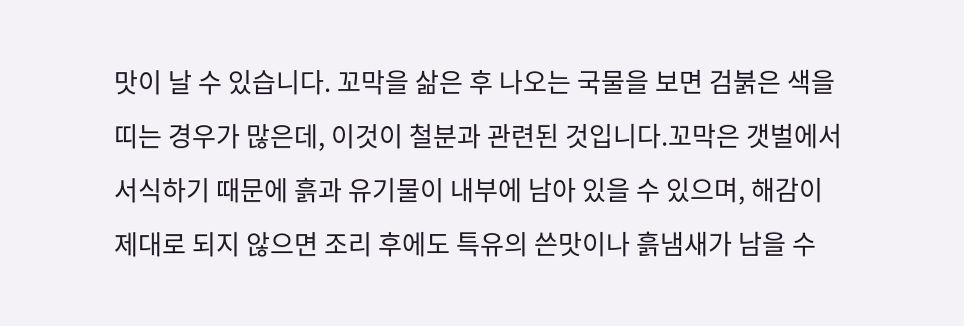맛이 날 수 있습니다. 꼬막을 삶은 후 나오는 국물을 보면 검붉은 색을 띠는 경우가 많은데, 이것이 철분과 관련된 것입니다.꼬막은 갯벌에서 서식하기 때문에 흙과 유기물이 내부에 남아 있을 수 있으며, 해감이 제대로 되지 않으면 조리 후에도 특유의 쓴맛이나 흙냄새가 남을 수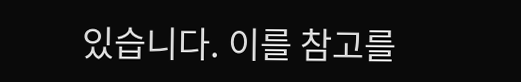있습니다. 이를 참고를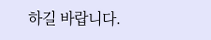하길 바랍니다.